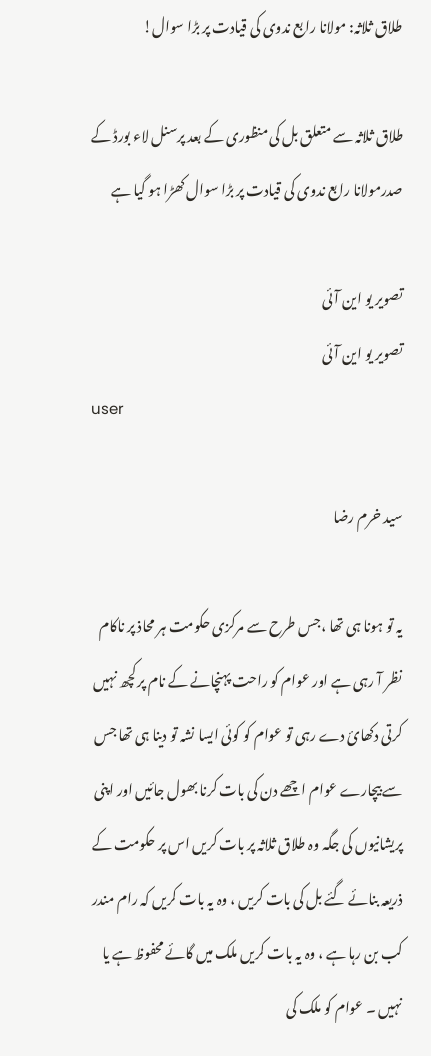طلاق ثلاثہ: مولانا رابع ندوی کی قیادت پر بڑا سوال!

طلاق ثلاثہ سے متعلق بل کی منظوری کے بعد پرسنل لاء بورڈ کے صدرمولانا رابع ندوی کی قیادت پر بڑا سوال کھڑا ہو گیا ہے

تصویر یو این آئی
تصویر یو این آئی
user

سید خرم رضا

یہ تو ہونا ہی تھا ،جس طرح سے مرکزی حکومت ہر محاذ پر ناکام نظر آ رہی ہے اور عوام کو راحت پہنچانے کے نام پر کچھ نہیں کرتی دکھائ دے رہی تو عوام کو کوئی ایسا نشہ تو دینا ہی تھا جس سے بیچارے عوام اچھے دن کی بات کرنا بھول جائیں اور اپنی پریشانیوں کی جگہ وہ طلاق ثلاثہ پر بات کریں اس پر حکومت کے ذریعہ بنائے گئے بل کی بات کریں ، وہ یہ بات کریں کہ رام مندر کب بن رہا ہے ، وہ یہ بات کریں ملک میں گائے محفوظ ہے یا نہیں ۔ عوام کو ملک کی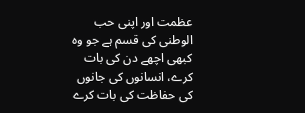عظمت اور اپنی حب الوطنی کی قسم ہے جو وہ کبھی اچھے دن کی بات کرے، انسانوں کی جانوں کی حفاظت کی بات کرے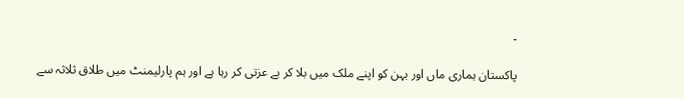۔

پاکستان ہماری ماں اور بہن کو اپنے ملک میں بلا کر بے عزتی کر رہا ہے اور ہم پارلیمنٹ میں طلاق ثلاثہ سے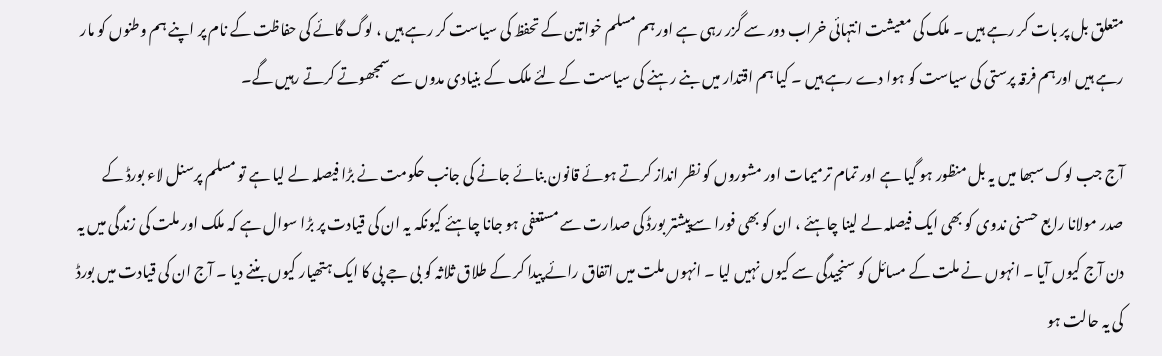متعلق بل پر بات کر رہے ہیں ۔ ملک کی معیشت انتہائی خراب دور سے گزر رہی ہے اور ہم مسلم خواتین کے تحفظ کی سیاست کر رہے ہیں ، لوگ گائے کی حفاظت کے نام پر اپنے ہم وطنوں کو مار رہے ہیں اورہم فرقہ پرستی کی سیاست کو ہوا دے رہے ہیں ۔ کیا ہم اقتدار میں بنے رہنے کی سیاست کے لئے ملک کے بنیادی مدوں سے سمجھوتے کرتے رہیں گے۔

آج جب لوک سبھا میں یہ بل منظور ہو گیا ہے اور تمام ترمیمات اور مشوروں کو نظر انداز کرتے ہوئے قانون بنائے جانے کی جانب حکومت نے بڑا فیصلہ لے لیا ہے تو مسلم پرسنل لاء بورڈ کے صدر مولانا رابع حسنی ندوی کو بھی ایک فیصلہ لے لینا چاہئے ، ان کو بھی فورا سےپیشتر بورڈ کی صدارت سے مستعفی ہو جانا چاہئے کیونکہ یہ ان کی قیادت پر بڑا سوال ہے کہ ملک اور ملت کی زندگی میں یہ دن آج کیوں آیا ۔ انہوں نے ملت کے مسائل کو سنجیدگی سے کیوں نہیں لیا ۔ انہوں ملت میں اتفاق رائے پیدا کر کے طلاق ثلاثہ کو بی جے پی کا ایک ہتھیار کیوں بننے دیا ۔ آج ان کی قیادت میں بورڈ کی یہ حالت ہو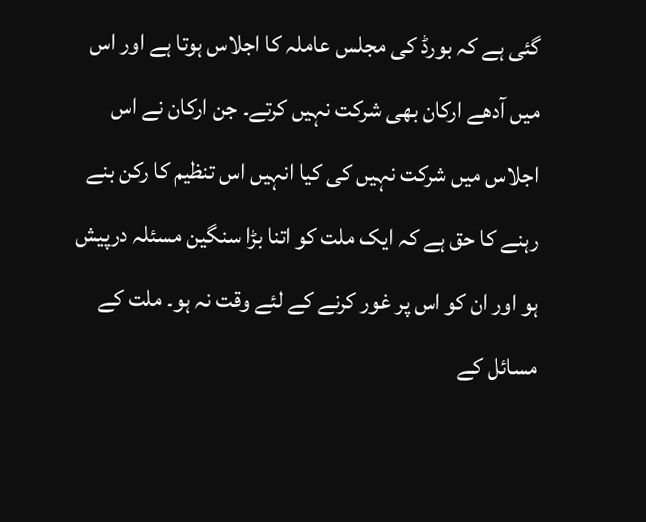گئی ہے کہ بورڈ کی مجلس عاملہ کا اجلاس ہوتا ہے اور اس میں آدھے ارکان بھی شرکت نہیں کرتے۔ جن ارکان نے اس اجلاس میں شرکت نہیں کی کیا انہیں اس تنظیم کا رکن بنے رہنے کا حق ہے کہ ایک ملت کو اتنا بڑا سنگین مسئلہ درپیش ہو اور ان کو اس پر غور کرنے کے لئے وقت نہ ہو۔ ملت کے مسائل کے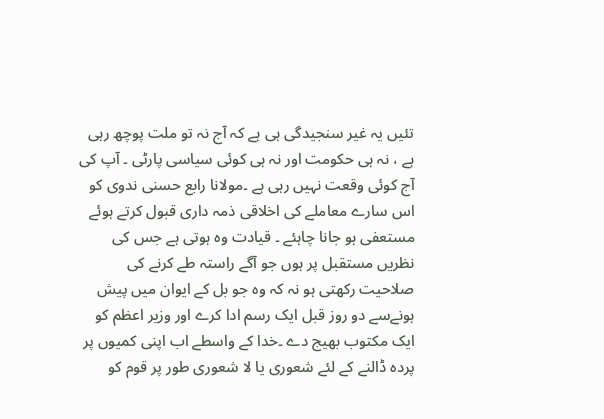تئیں یہ غیر سنجیدگی ہی ہے کہ آج نہ تو ملت پوچھ رہی ہے ، نہ ہی حکومت اور نہ ہی کوئی سیاسی پارٹی ۔ آپ کی آج کوئی وقعت نہیں رہی ہے ۔مولانا رابع حسنی ندوی کو اس سارے معاملے کی اخلاقی ذمہ داری قبول کرتے ہوئے مستعفی ہو جانا چاہئے ۔ قیادت وہ ہوتی ہے جس کی نظریں مستقبل پر ہوں جو آگے راستہ طے کرنے کی صلاحیت رکھتی ہو نہ کہ وہ جو بل کے ایوان میں پیش ہونےسے دو روز قبل ایک رسم ادا کرے اور وزیر اعظم کو ایک مکتوب بھیج دے ۔خدا کے واسطے اب اپنی کمیوں پر پردہ ڈالنے کے لئے شعوری یا لا شعوری طور پر قوم کو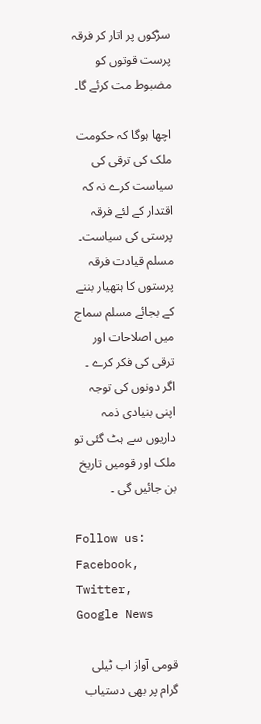سڑکوں پر اتار کر فرقہ پرست قوتوں کو مضبوط مت کرئے گا۔

اچھا ہوگا کہ حکومت ملک کی ترقی کی سیاست کرے نہ کہ اقتدار کے لئے فرقہ پرستی کی سیاست۔ مسلم قیادت فرقہ پرستوں کا ہتھیار بننے کے بجائے مسلم سماج میں اصلاحات اور ترقی کی فکر کرے ۔ اگر دونوں کی توجہ اپنی بنیادی ذمہ داریوں سے ہٹ گئی تو ملک اور قومیں تاریخ بن جائیں گی ۔

Follow us: Facebook, Twitter, Google News

قومی آواز اب ٹیلی گرام پر بھی دستیاب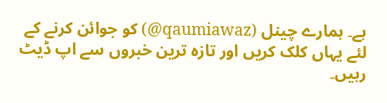ہے۔ ہمارے چینل (qaumiawaz@) کو جوائن کرنے کے لئے یہاں کلک کریں اور تازہ ترین خبروں سے اپ ڈیٹ رہیں۔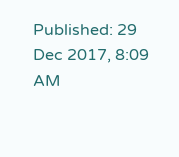Published: 29 Dec 2017, 8:09 AM